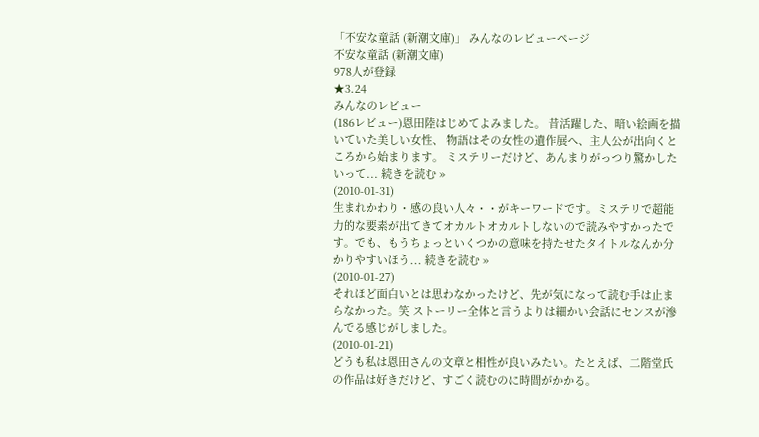「不安な童話 (新潮文庫)」 みんなのレビューページ
不安な童話 (新潮文庫)
978人が登録
★3.24
みんなのレビュー
(186レビュー)恩田陸はじめてよみました。 昔活躍した、暗い絵画を描いていた美しい女性、 物語はその女性の遺作展へ、主人公が出向くところから始まります。 ミステリーだけど、あんまりがっつり驚かしたいって... 続きを読む »
(2010-01-31)
生まれかわり・感の良い人々・・がキーワードです。ミステリで超能力的な要素が出てきてオカルトオカルトしないので読みやすかったです。でも、もうちょっといくつかの意味を持たせたタイトルなんか分かりやすいほう... 続きを読む »
(2010-01-27)
それほど面白いとは思わなかったけど、先が気になって読む手は止まらなかった。笑 ストーリー全体と言うよりは細かい会話にセンスが滲んでる感じがしました。
(2010-01-21)
どうも私は恩田さんの文章と相性が良いみたい。たとえば、二階堂氏の作品は好きだけど、すごく読むのに時間がかかる。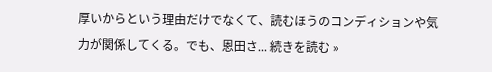厚いからという理由だけでなくて、読むほうのコンディションや気力が関係してくる。でも、恩田さ... 続きを読む »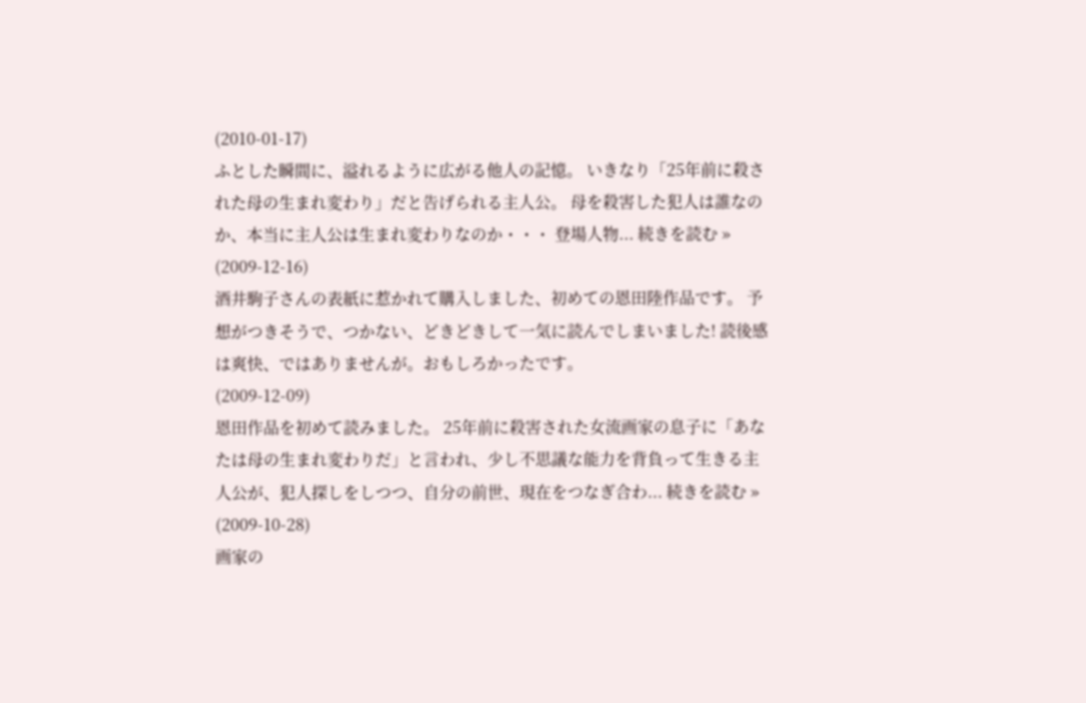(2010-01-17)
ふとした瞬間に、溢れるように広がる他人の記憶。 いきなり「25年前に殺された母の生まれ変わり」だと告げられる主人公。 母を殺害した犯人は誰なのか、本当に主人公は生まれ変わりなのか・・・ 登場人物... 続きを読む »
(2009-12-16)
酒井駒子さんの表紙に惹かれて購入しました、初めての恩田陸作品です。 予想がつきそうで、つかない、どきどきして一気に読んでしまいました! 読後感は爽快、ではありませんが。おもしろかったです。
(2009-12-09)
恩田作品を初めて読みました。 25年前に殺害された女流画家の息子に「あなたは母の生まれ変わりだ」と言われ、少し不思議な能力を背負って生きる主人公が、犯人探しをしつつ、自分の前世、現在をつなぎ合わ... 続きを読む »
(2009-10-28)
画家の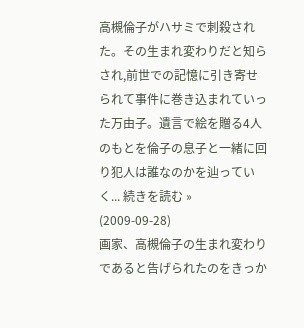高槻倫子がハサミで刺殺された。その生まれ変わりだと知らされ,前世での記憶に引き寄せられて事件に巻き込まれていった万由子。遺言で絵を贈る4人のもとを倫子の息子と一緒に回り犯人は誰なのかを辿っていく... 続きを読む »
(2009-09-28)
画家、高槻倫子の生まれ変わりであると告げられたのをきっか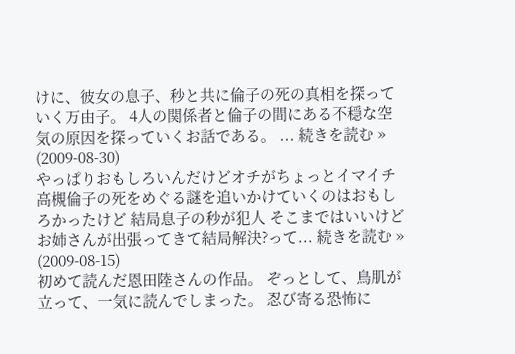けに、彼女の息子、秒と共に倫子の死の真相を探っていく万由子。 4人の関係者と倫子の間にある不穏な空気の原因を探っていくお話である。 ... 続きを読む »
(2009-08-30)
やっぱりおもしろいんだけどオチがちょっとイマイチ 高槻倫子の死をめぐる謎を追いかけていくのはおもしろかったけど 結局息子の秒が犯人 そこまではいいけどお姉さんが出張ってきて結局解決?って... 続きを読む »
(2009-08-15)
初めて読んだ恩田陸さんの作品。 ぞっとして、鳥肌が立って、一気に読んでしまった。 忍び寄る恐怖に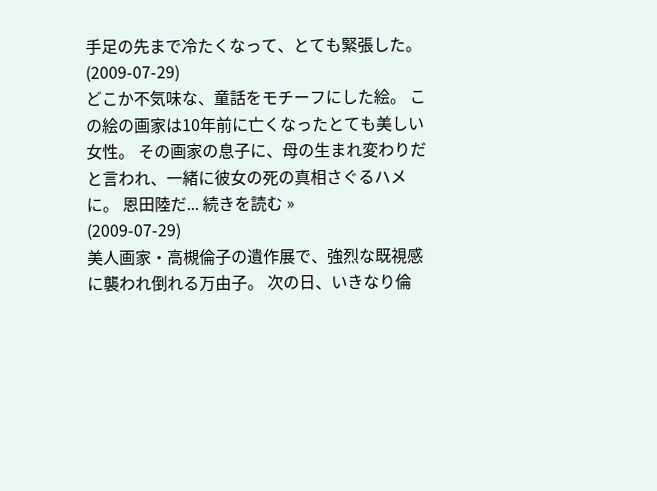手足の先まで冷たくなって、とても緊張した。
(2009-07-29)
どこか不気味な、童話をモチーフにした絵。 この絵の画家は10年前に亡くなったとても美しい女性。 その画家の息子に、母の生まれ変わりだと言われ、一緒に彼女の死の真相さぐるハメに。 恩田陸だ... 続きを読む »
(2009-07-29)
美人画家・高槻倫子の遺作展で、強烈な既視感に襲われ倒れる万由子。 次の日、いきなり倫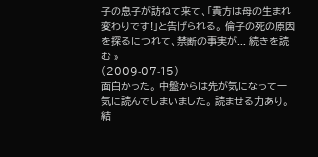子の息子が訪ねて来て、「貴方は母の生まれ変わりです!」と告げられる。 倫子の死の原因を探るにつれて、禁断の事実が... 続きを読む »
(2009-07-15)
面白かった。 中盤からは先が気になって一気に読んでしまいました。 読ませる力あり。 結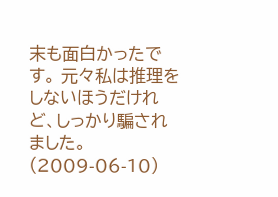末も面白かったです。 元々私は推理をしないほうだけれど、しっかり騙されました。
(2009-06-10)